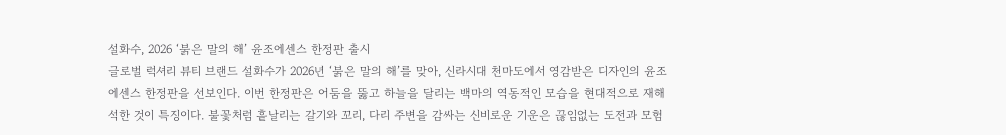설화수, 2026 ‘붉은 말의 해’ 윤조에센스 한정판 출시
글로벌 럭셔리 뷰티 브랜드 설화수가 2026년 ‘붉은 말의 해’를 맞아, 신라시대 천마도에서 영감받은 디자인의 윤조에센스 한정판을 선보인다. 이번 한정판은 어둠을 뚫고 하늘을 달리는 백마의 역동적인 모습을 현대적으로 재해석한 것이 특징이다. 불꽃처럼 흩날리는 갈기와 꼬리, 다리 주변을 감싸는 신비로운 기운은 끊임없는 도전과 모험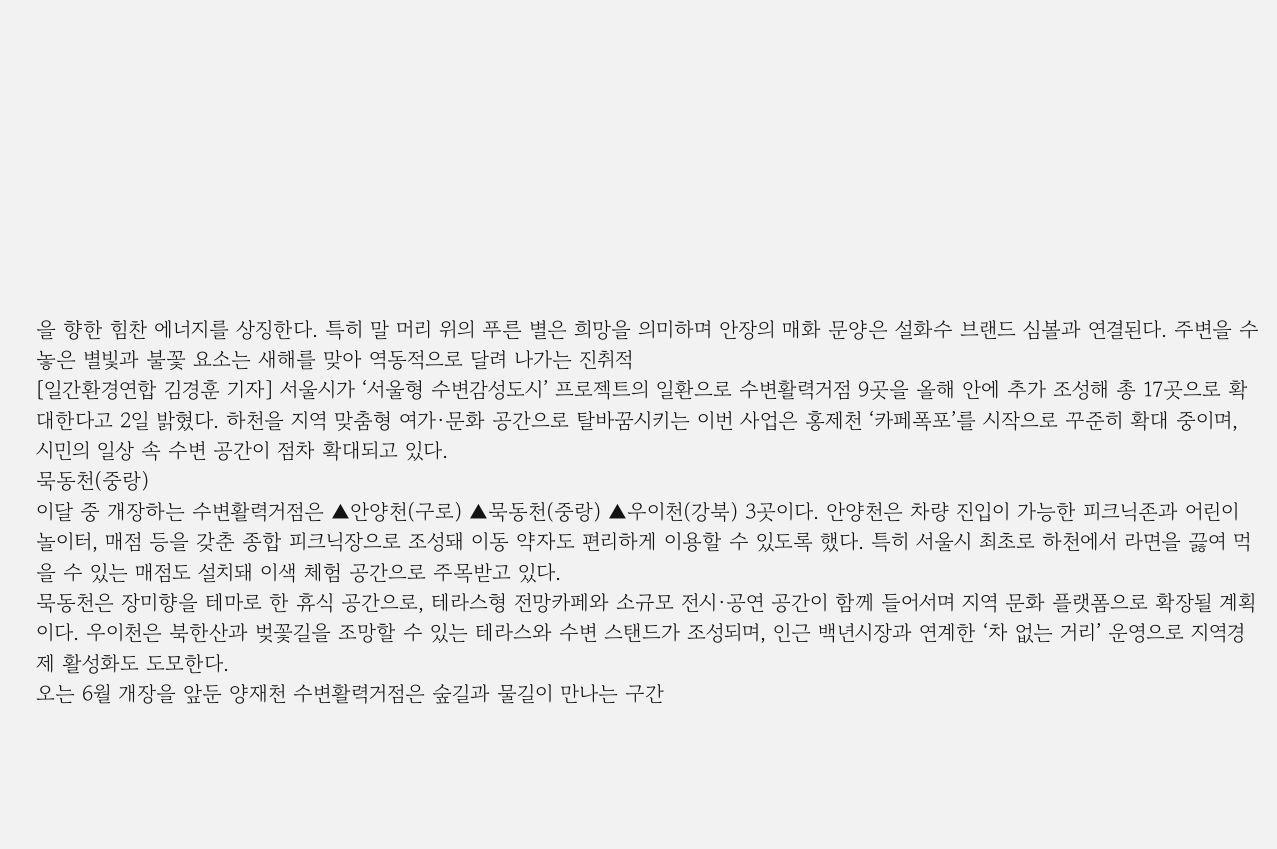을 향한 힘찬 에너지를 상징한다. 특히 말 머리 위의 푸른 별은 희망을 의미하며 안장의 매화 문양은 설화수 브랜드 심볼과 연결된다. 주변을 수놓은 별빛과 불꽃 요소는 새해를 맞아 역동적으로 달려 나가는 진취적
[일간환경연합 김경훈 기자] 서울시가 ‘서울형 수변감성도시’ 프로젝트의 일환으로 수변활력거점 9곳을 올해 안에 추가 조성해 총 17곳으로 확대한다고 2일 밝혔다. 하천을 지역 맞춤형 여가·문화 공간으로 탈바꿈시키는 이번 사업은 홍제천 ‘카페폭포’를 시작으로 꾸준히 확대 중이며, 시민의 일상 속 수변 공간이 점차 확대되고 있다.
묵동천(중랑)
이달 중 개장하는 수변활력거점은 ▲안양천(구로) ▲묵동천(중랑) ▲우이천(강북) 3곳이다. 안양천은 차량 진입이 가능한 피크닉존과 어린이 놀이터, 매점 등을 갖춘 종합 피크닉장으로 조성돼 이동 약자도 편리하게 이용할 수 있도록 했다. 특히 서울시 최초로 하천에서 라면을 끓여 먹을 수 있는 매점도 설치돼 이색 체험 공간으로 주목받고 있다.
묵동천은 장미향을 테마로 한 휴식 공간으로, 테라스형 전망카페와 소규모 전시·공연 공간이 함께 들어서며 지역 문화 플랫폼으로 확장될 계획이다. 우이천은 북한산과 벚꽃길을 조망할 수 있는 테라스와 수변 스탠드가 조성되며, 인근 백년시장과 연계한 ‘차 없는 거리’ 운영으로 지역경제 활성화도 도모한다.
오는 6월 개장을 앞둔 양재천 수변활력거점은 숲길과 물길이 만나는 구간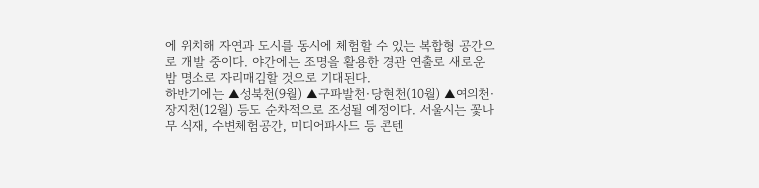에 위치해 자연과 도시를 동시에 체험할 수 있는 복합형 공간으로 개발 중이다. 야간에는 조명을 활용한 경관 연출로 새로운 밤 명소로 자리매김할 것으로 기대된다.
하반기에는 ▲성북천(9월) ▲구파발천·당현천(10월) ▲여의천·장지천(12월) 등도 순차적으로 조성될 예정이다. 서울시는 꽃나무 식재, 수변체험공간, 미디어파사드 등 콘텐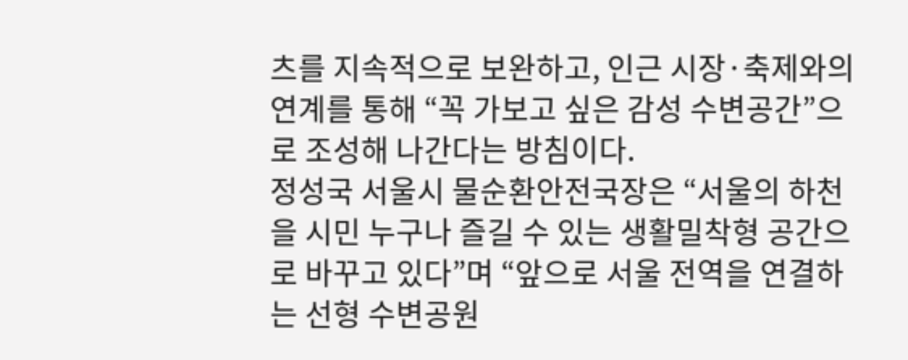츠를 지속적으로 보완하고, 인근 시장·축제와의 연계를 통해 “꼭 가보고 싶은 감성 수변공간”으로 조성해 나간다는 방침이다.
정성국 서울시 물순환안전국장은 “서울의 하천을 시민 누구나 즐길 수 있는 생활밀착형 공간으로 바꾸고 있다”며 “앞으로 서울 전역을 연결하는 선형 수변공원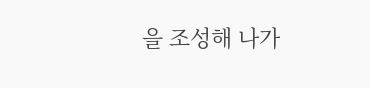을 조성해 나가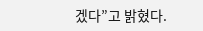겠다”고 밝혔다.